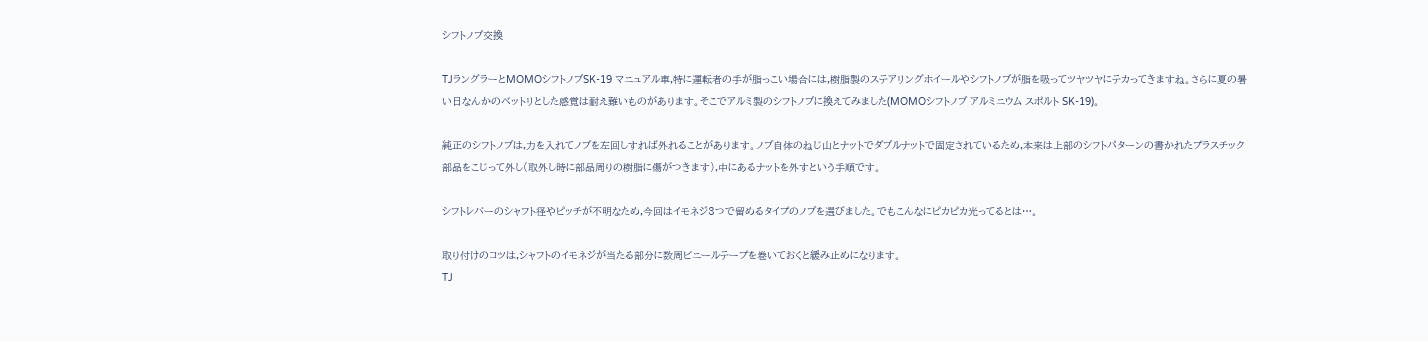シフトノブ交換

TJラングラーとMOMOシフトノブSK-19 マニュアル車,特に運転者の手が脂っこい場合には,樹脂製のステアリングホイールやシフトノブが脂を吸ってツヤツヤにテカってきますね。さらに夏の暑い日なんかのベットリとした感覚は耐え難いものがあります。そこでアルミ製のシフトノブに換えてみました(MOMOシフトノブ アルミニウム スポルト SK-19)。

純正のシフトノブは,力を入れてノブを左回しすれば外れることがあります。ノブ自体のねじ山とナットでダブルナットで固定されているため,本来は上部のシフトパターンの書かれたプラスチック部品をこじって外し(取外し時に部品周りの樹脂に傷がつきます),中にあるナットを外すという手順です。

シフトレバーのシャフト径やピッチが不明なため,今回はイモネジ3つで留めるタイプのノブを選びました。でもこんなにピカピカ光ってるとは…。

取り付けのコツは,シャフトのイモネジが当たる部分に数周ビニールテープを巻いておくと緩み止めになります。
TJ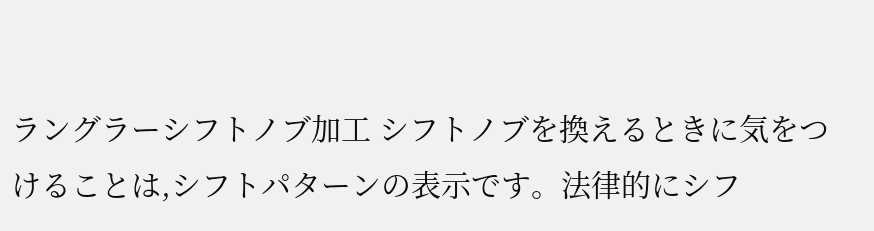ラングラーシフトノブ加工 シフトノブを換えるときに気をつけることは,シフトパターンの表示です。法律的にシフ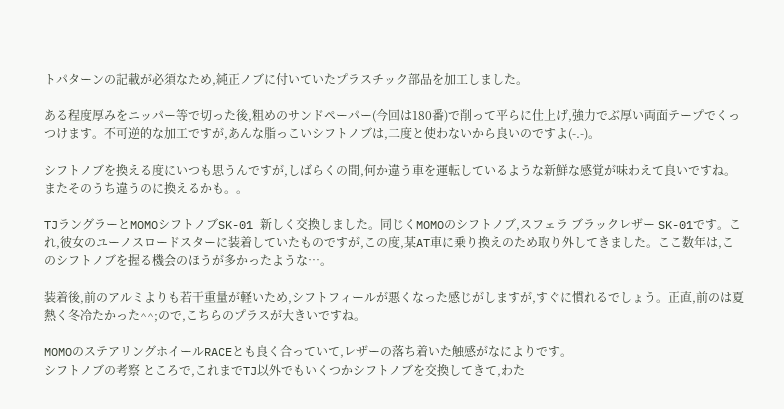トパターンの記載が必須なため,純正ノブに付いていたプラスチック部品を加工しました。

ある程度厚みをニッパー等で切った後,粗めのサンドペーパー(今回は180番)で削って平らに仕上げ,強力でぶ厚い両面テープでくっつけます。不可逆的な加工ですが,あんな脂っこいシフトノブは,二度と使わないから良いのですよ(-.-)。

シフトノブを換える度にいつも思うんですが,しばらくの間,何か違う車を運転しているような新鮮な感覚が味わえて良いですね。またそのうち違うのに換えるかも。。

TJラングラーとMOMOシフトノブSK-01 新しく交換しました。同じくMOMOのシフトノブ,スフェラ ブラックレザー SK-01です。これ,彼女のユーノスロードスターに装着していたものですが,この度,某AT車に乗り換えのため取り外してきました。ここ数年は,このシフトノブを握る機会のほうが多かったような…。

装着後,前のアルミよりも若干重量が軽いため,シフトフィールが悪くなった感じがしますが,すぐに慣れるでしょう。正直,前のは夏熱く冬冷たかった^^;ので,こちらのプラスが大きいですね。

MOMOのステアリングホイールRACEとも良く合っていて,レザーの落ち着いた触感がなによりです。
シフトノブの考察 ところで,これまでTJ以外でもいくつかシフトノブを交換してきて,わた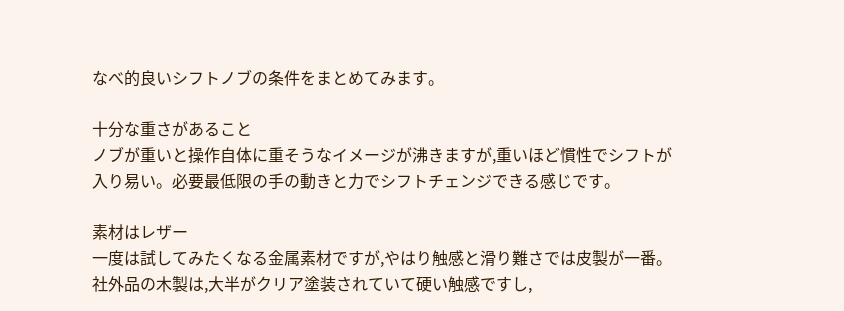なべ的良いシフトノブの条件をまとめてみます。

十分な重さがあること
ノブが重いと操作自体に重そうなイメージが沸きますが,重いほど慣性でシフトが入り易い。必要最低限の手の動きと力でシフトチェンジできる感じです。

素材はレザー
一度は試してみたくなる金属素材ですが,やはり触感と滑り難さでは皮製が一番。社外品の木製は,大半がクリア塗装されていて硬い触感ですし,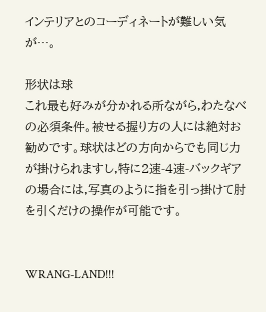インテリアとのコーディネートが難しい気が…。

形状は球
これ最も好みが分かれる所ながら,わたなべの必須条件。被せる握り方の人には絶対お勧めです。球状はどの方向からでも同じ力が掛けられますし,特に2速-4速-バックギアの場合には,写真のように指を引っ掛けて肘を引くだけの操作が可能です。


WRANG-LAND!!!